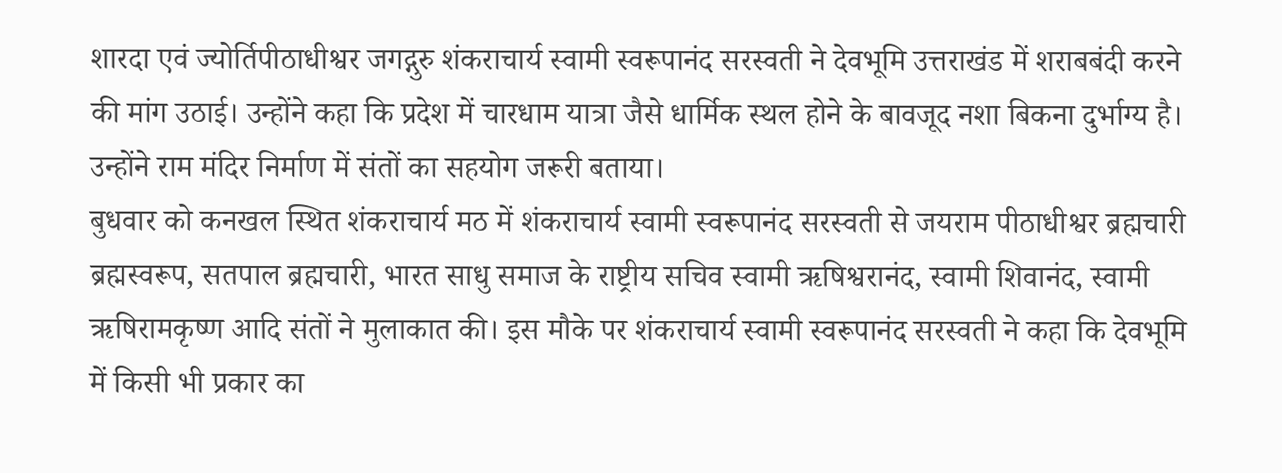शारदा एवं ज्योर्तिपीठाधीश्वर जगद्गुरु शंकराचार्य स्वामी स्वरूपानंद सरस्वती ने देवभूमि उत्तराखंड में शराबबंदी करने की मांग उठाई। उन्होंने कहा कि प्रदेश में चारधाम यात्रा जैसे धार्मिक स्थल होने के बावजूद नशा बिकना दुर्भाग्य है। उन्होंने राम मंदिर निर्माण में संतों का सहयोग जरूरी बताया।
बुधवार को कनखल स्थित शंकराचार्य मठ में शंकराचार्य स्वामी स्वरूपानंद सरस्वती से जयराम पीठाधीश्वर ब्रह्मचारी ब्रह्मस्वरूप, सतपाल ब्रह्मचारी, भारत साधु समाज के राष्ट्रीय सचिव स्वामी ऋषिश्वरानंद, स्वामी शिवानंद, स्वामी ऋषिरामकृष्ण आदि संतों ने मुलाकात की। इस मौके पर शंकराचार्य स्वामी स्वरूपानंद सरस्वती ने कहा कि देवभूमि में किसी भी प्रकार का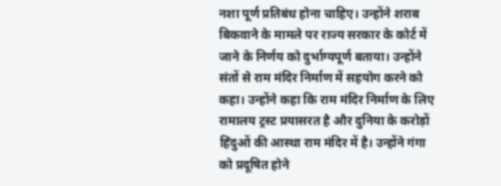नशा पूर्ण प्रतिबंध होना चाहिए। उन्होंने शराब बिकवाने के मामले पर राज्य सरकार के कोर्ट में जाने के निर्णय को दुर्भाग्यपूर्ण बताया। उन्होंने संतों से राम मंदिर निर्माण में सहयोग करने को कहा। उन्होंने कहा कि राम मंदिर निर्माण के लिए रामालय ट्रस्ट प्रयासरत है और दुनिया के करोड़ों हिंदुओं की आस्था राम मंदिर में है। उन्होंने गंगा को प्रदूषित होने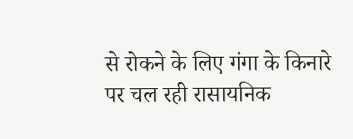से रोकने के लिए गंगा के किनारे पर चल रही रासायनिक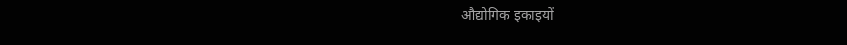औद्योगिक इकाइयों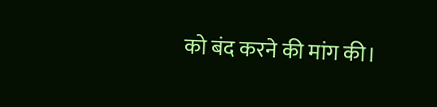को बंद करने की मांग की।